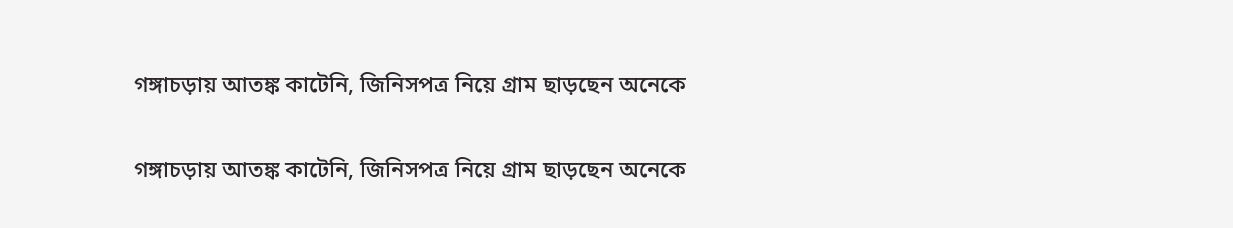গঙ্গাচড়ায় আতঙ্ক কাটেনি, জিনিসপত্র নিয়ে গ্রাম ছাড়ছেন অনেকে

গঙ্গাচড়ায় আতঙ্ক কাটেনি, জিনিসপত্র নিয়ে গ্রাম ছাড়ছেন অনেকে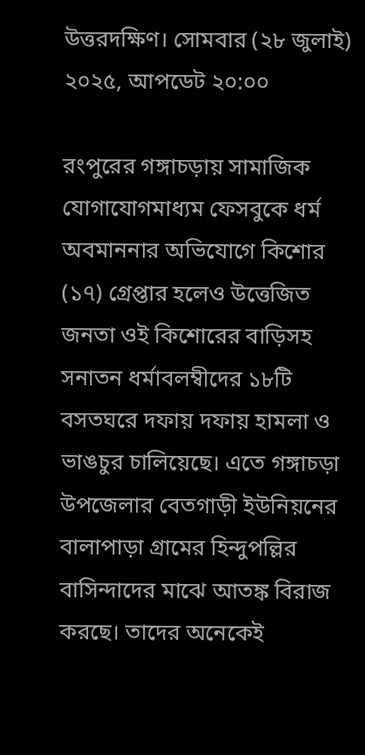উত্তরদক্ষিণ। সোমবার (২৮ জুলাই) ২০২৫, আপডেট ২০:০০

রংপুরের গঙ্গাচড়ায় সামাজিক যোগাযোগমাধ্যম ফেসবুকে ধর্ম অবমাননার অভিযোগে কিশোর (১৭) গ্রেপ্তার হলেও উত্তেজিত জনতা ওই কিশোরের বাড়িসহ সনাতন ধর্মাবলম্বীদের ১৮টি বসতঘরে দফায় দফায় হামলা ও ভাঙচুর চালিয়েছে। এতে গঙ্গাচড়া উপজেলার বেতগাড়ী ইউনিয়নের বালাপাড়া গ্রামের হিন্দুপল্লির বাসিন্দাদের মাঝে আতঙ্ক বিরাজ করছে। তাদের অনেকেই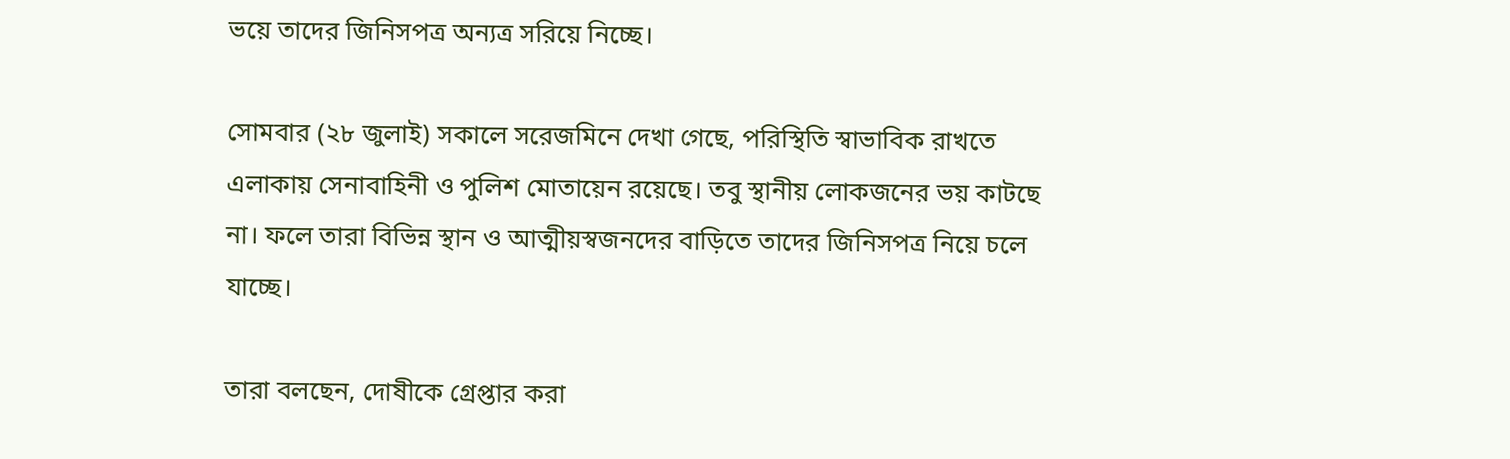ভয়ে তাদের জিনিসপত্র অন্যত্র সরিয়ে নিচ্ছে।

সোমবার (২৮ জুলাই) সকালে সরেজমিনে দেখা গেছে, পরিস্থিতি স্বাভাবিক রাখতে এলাকায় সেনাবাহিনী ও পুলিশ মোতায়েন রয়েছে। তবু স্থানীয় লোকজনের ভয় কাটছে না। ফলে তারা বিভিন্ন স্থান ও আত্মীয়স্বজনদের বাড়িতে তাদের জিনিসপত্র নিয়ে চলে যাচ্ছে।

তারা বলছেন, দোষীকে গ্রেপ্তার করা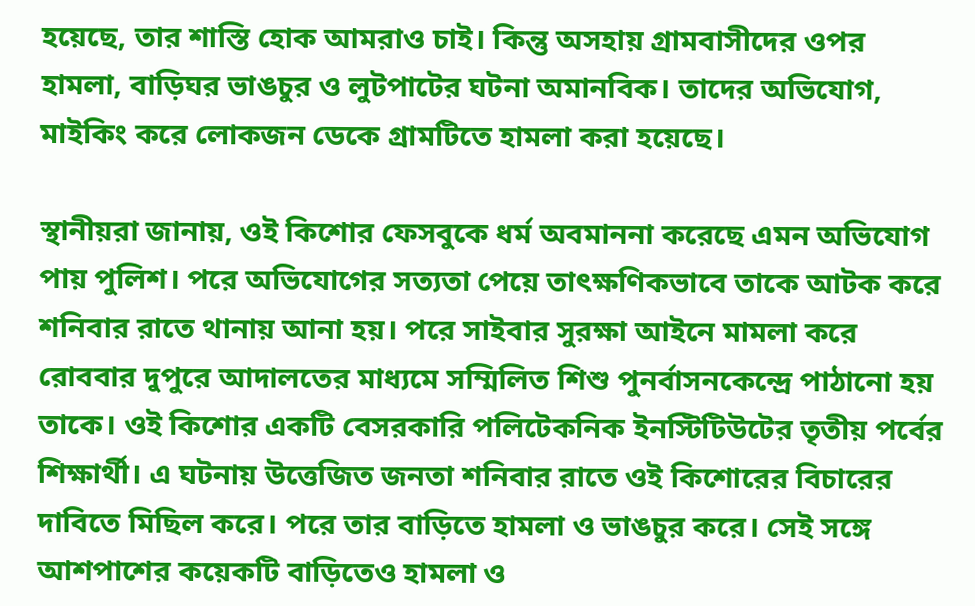হয়েছে, তার শাস্তি হোক আমরাও চাই। কিন্তু অসহায় গ্রামবাসীদের ওপর হামলা, বাড়িঘর ভাঙচুর ও লুটপাটের ঘটনা অমানবিক। তাদের অভিযোগ, মাইকিং করে লোকজন ডেকে গ্রামটিতে হামলা করা হয়েছে।

স্থানীয়রা জানায়, ওই কিশোর ফেসবুকে ধর্ম অবমাননা করেছে এমন অভিযোগ পায় পুলিশ। পরে অভিযোগের সত্যতা পেয়ে তাৎক্ষণিকভাবে তাকে আটক করে শনিবার রাতে থানায় আনা হয়। পরে সাইবার সুরক্ষা আইনে মামলা করে রোববার দুপুরে আদালতের মাধ্যমে সম্মিলিত শিশু পুনর্বাসনকেন্দ্রে পাঠানো হয় তাকে। ওই কিশোর একটি বেসরকারি পলিটেকনিক ইনস্টিটিউটের তৃতীয় পর্বের শিক্ষার্থী। এ ঘটনায় উত্তেজিত জনতা শনিবার রাতে ওই কিশোরের বিচারের দাবিতে মিছিল করে। পরে তার বাড়িতে হামলা ও ভাঙচুর করে। সেই সঙ্গে আশপাশের কয়েকটি বাড়িতেও হামলা ও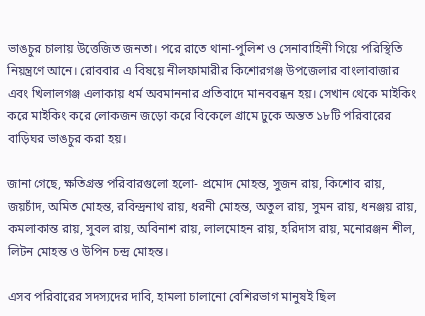ভাঙচুর চালায় উত্তেজিত জনতা। পরে রাতে থানা-পুলিশ ও সেনাবাহিনী গিয়ে পরিস্থিতি নিয়ন্ত্রণে আনে। রোববার এ বিষয়ে নীলফামারীর কিশোরগঞ্জ উপজেলার বাংলাবাজার এবং খিলালগঞ্জ এলাকায় ধর্ম অবমাননার প্রতিবাদে মানববন্ধন হয়। সেখান থেকে মাইকিং করে মাইকিং করে লোকজন জড়ো করে বিকেলে গ্রামে ঢুকে অন্তত ১৮টি পরিবারের বাড়িঘর ভাঙচুর করা হয়।

জানা গেছে, ক্ষতিগ্রস্ত পরিবারগুলো হলো- প্রমোদ মোহন্ত, সুজন রায়, কিশোব রায়, জয়চাঁদ, অমিত মোহন্ত, রবিন্দ্রনাথ রায়, ধরনী মোহন্ত, অতুল রায়, সুমন রায়, ধনঞ্জয় রায়, কমলাকান্ত রায়, সুবল রায়, অবিনাশ রায়, লালমোহন রায়, হরিদাস রায়, মনোরঞ্জন শীল, লিটন মোহন্ত ও উপিন চন্দ্র মোহন্ত।

এসব পরিবারের সদস্যদের দাবি, হামলা চালানো বেশিরভাগ মানুষই ছিল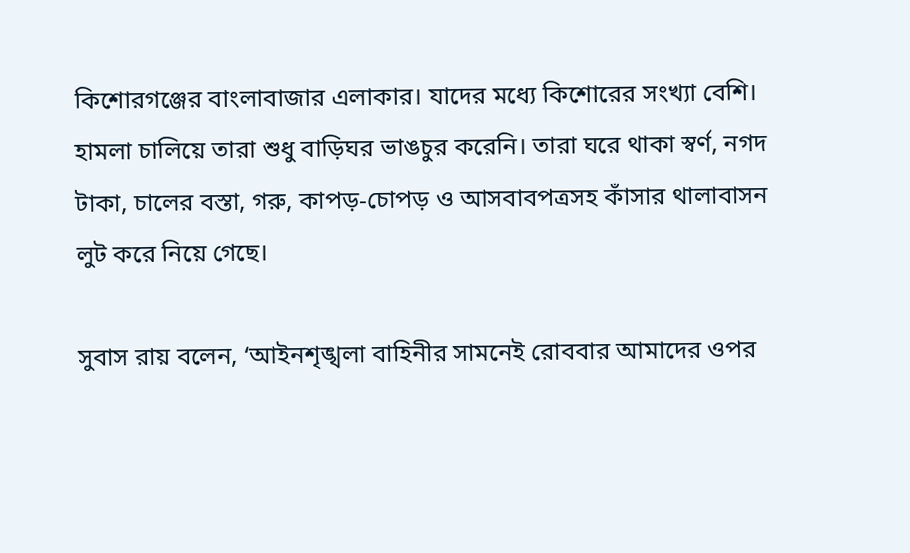কিশোরগঞ্জের বাংলাবাজার এলাকার। যাদের মধ্যে কিশোরের সংখ্যা বেশি। হামলা চালিয়ে তারা শুধু বাড়িঘর ভাঙচুর করেনি। তারা ঘরে থাকা স্বর্ণ, নগদ টাকা, চালের বস্তা, গরু, কাপড়-চোপড় ও আসবাবপত্রসহ কাঁসার থালাবাসন লুট করে নিয়ে গেছে।

সুবাস রায় বলেন, ‘আইনশৃঙ্খলা বাহিনীর সামনেই রোববার আমাদের ওপর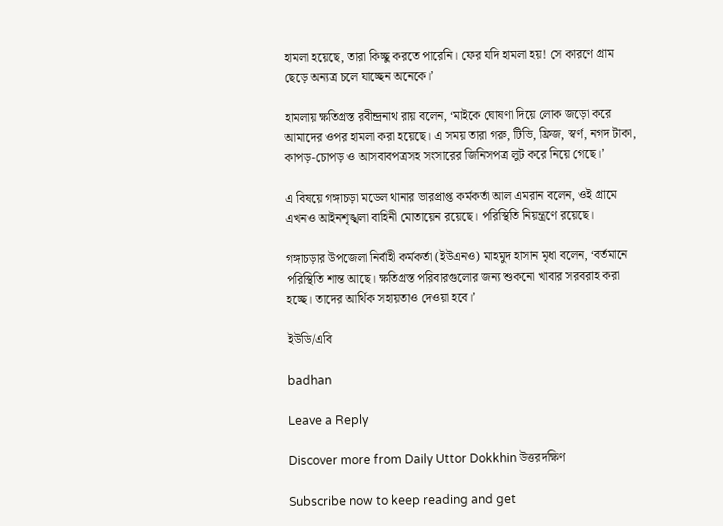হামলা হয়েছে, তারা কিচ্ছু করতে পারেনি। ফের যদি হামলা হয়! সে কারণে গ্রাম ছেড়ে অন্যত্র চলে যাচ্ছেন অনেকে।’

হামলায় ক্ষতিগ্রস্ত রবীন্দ্রনাথ রায় বলেন, ‘মাইকে ঘোষণা দিয়ে লোক জড়ো করে আমাদের ওপর হামলা করা হয়েছে। এ সময় তারা গরু, টিভি, ফ্রিজ, স্বর্ণ, নগদ টাকা, কাপড়-চোপড় ও আসবাবপত্রসহ সংসারের জিনিসপত্র লুট করে নিয়ে গেছে।’

এ বিষয়ে গঙ্গাচড়া মডেল থানার ভারপ্রাপ্ত কর্মকর্তা আল এমরান বলেন, ওই গ্রামে এখনও আইনশৃঙ্খলা বাহিনী মোতায়েন রয়েছে। পরিস্থিতি নিয়ন্ত্রণে রয়েছে।

গঙ্গাচড়ার উপজেলা নির্বাহী কর্মকর্তা (ইউএনও) মাহমুদ হাসান মৃধা বলেন, ‘বর্তমানে পরিস্থিতি শান্ত আছে। ক্ষতিগ্রস্ত পরিবারগুলোর জন্য শুকনো খাবার সরবরাহ করা হচ্ছে। তাদের আর্থিক সহায়তাও দেওয়া হবে।’

ইউডি/এবি

badhan

Leave a Reply

Discover more from Daily Uttor Dokkhin উত্তরদক্ষিণ

Subscribe now to keep reading and get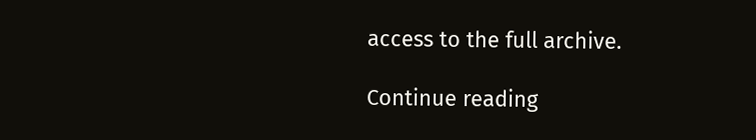access to the full archive.

Continue reading